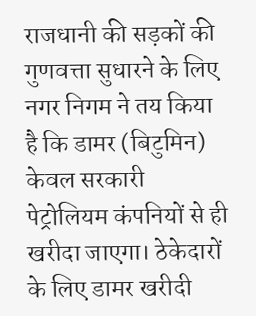राजधानी की सड़कों की गुणवत्ता सुधारने के लिए नगर निगम ने तय किया है कि डामर (बिटुमिन) केवल सरकारी पेट्रोलियम कंपनियों से ही खरीदा जाएगा। ठेकेदारों के लिए डामर खरीदी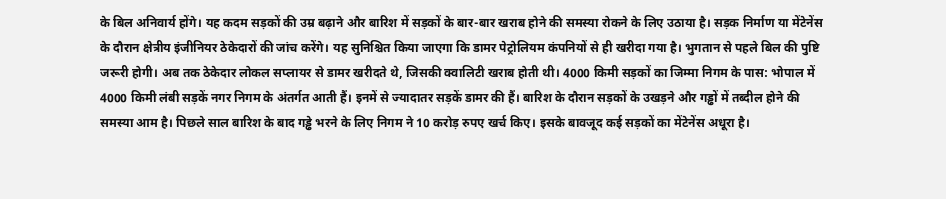के बिल अनिवार्य होंगे। यह कदम सड़कों की उम्र बढ़ाने और बारिश में सड़कों के बार-बार खराब होने की समस्या रोकने के लिए उठाया है। सड़क निर्माण या मेंटेनेंस के दौरान क्षेत्रीय इंजीनियर ठेकेदारों की जांच करेंगे। यह सुनिश्चित किया जाएगा कि डामर पेट्रोलियम कंपनियों से ही खरीदा गया है। भुगतान से पहले बिल की पुष्टि जरूरी होगी। अब तक ठेकेदार लोकल सप्लायर से डामर खरीदते थे, जिसकी क्वालिटी खराब होती थी। 4000 किमी सड़कों का जिम्मा निगम के पास: भोपाल में 4000 किमी लंबी सड़कें नगर निगम के अंतर्गत आती हैं। इनमें से ज्यादातर सड़कें डामर की हैं। बारिश के दौरान सड़कों के उखड़ने और गड्ढों में तब्दील होने की समस्या आम है। पिछले साल बारिश के बाद गड्ढे भरने के लिए निगम ने 10 करोड़ रुपए खर्च किए। इसके बावजूद कई सड़कों का मेंटेनेंस अधूरा है।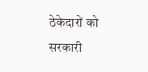ठेकेदारों को सरकारी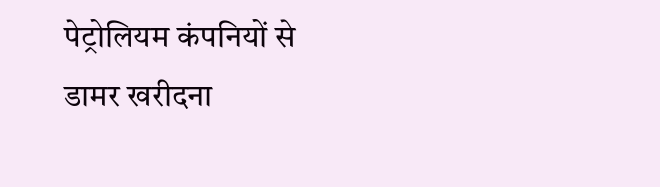पेट्रोलियम कंपनियों से डामर खरीदना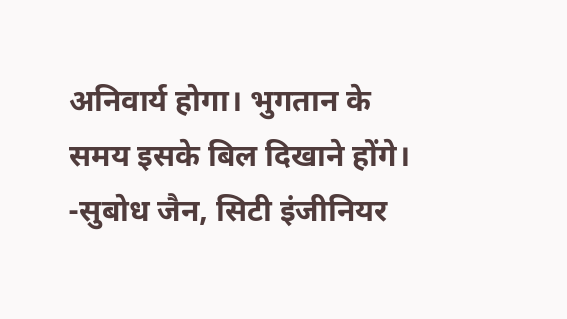अनिवार्य होगा। भुगतान के समय इसके बिल दिखाने होंगे। -सुबोध जैन, सिटी इंजीनियर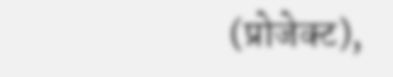(प्रोजेक्ट),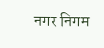नगर निगम